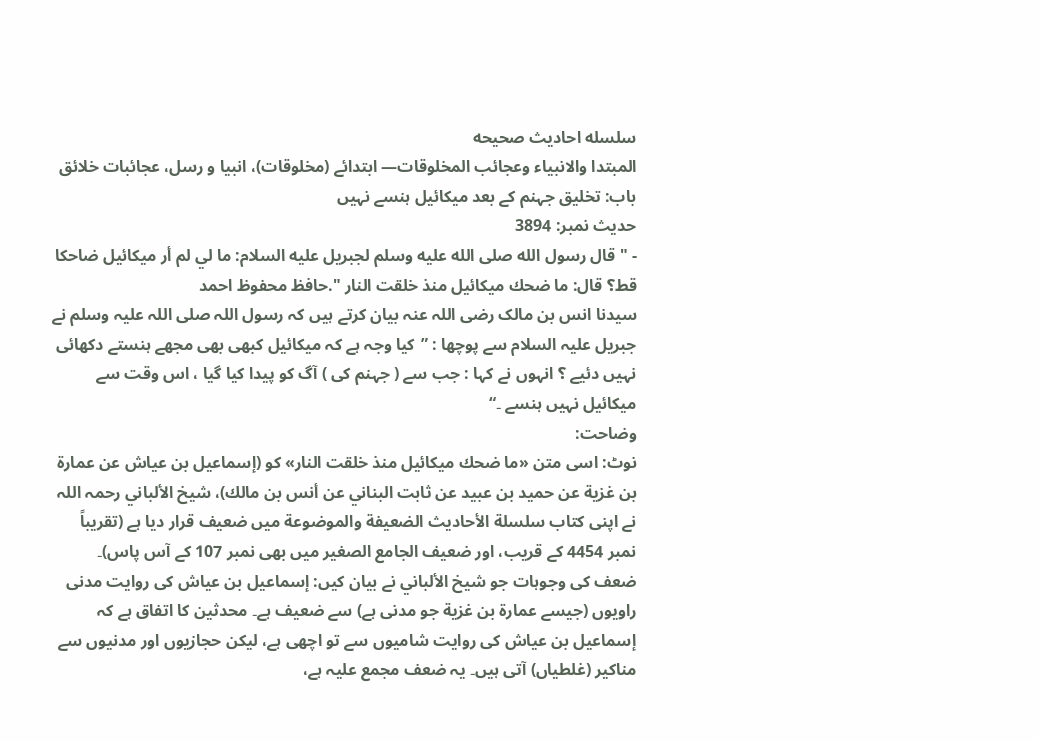سلسله احاديث صحيحه
المبتدا والانبياء وعجائب المخلوقات— ابتدائے (مخلوقات)، انبیا و رسل، عجائبات خلائق
باب: تخلیق جہنم کے بعد میکائیل ہنسے نہیں
حدیث نمبر: 3894
- " قال رسول الله صلى الله عليه وسلم لجبريل عليه السلام: ما لي لم أر ميكائيل ضاحكا قط؟ قال: ما ضحك ميكائيل منذ خلقت النار ".حافظ محفوظ احمد
سیدنا انس بن مالک رضی اللہ عنہ بیان کرتے ہیں کہ رسول اللہ صلی اللہ علیہ وسلم نے جبریل علیہ السلام سے پوچھا : ”کیا وجہ ہے کہ میکائیل کبھی بھی مجھے ہنستے دکھائی نہیں دئیے ؟ انہوں نے کہا : جب سے ( جہنم کی ) آگ کو پیدا کیا گیا ، اس وقت سے میکائیل نہیں ہنسے ۔“
وضاحت:
نوٹ: اسی متن «ما ضحك ميكائيل منذ خلقت النار» کو (إسماعيل بن عياش عن عمارة بن غزية عن حميد بن عبيد عن ثابت البناني عن أنس بن مالك)، شیخ الألباني رحمہ اللہ نے اپنی کتاب سلسلة الأحاديث الضعيفة والموضوعة میں ضعیف قرار دیا ہے (تقریباً نمبر 4454 کے قریب، اور ضعيف الجامع الصغير میں بھی نمبر 107 کے آس پاس)۔
ضعف کی وجوہات جو شیخ الألباني نے بیان کیں: إسماعيل بن عياش کی روایت مدنی راویوں (جیسے عمارة بن غزية جو مدنی ہے) سے ضعیف ہے۔ محدثین کا اتفاق ہے کہ إسماعيل بن عياش کی روایت شامیوں سے تو اچھی ہے، لیکن حجازیوں اور مدنیوں سے مناکیر (غلطیاں) آتی ہیں۔ یہ ضعف مجمع علیہ ہے،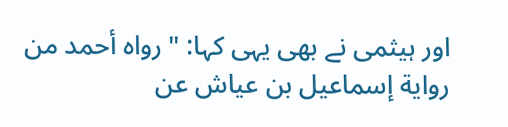اور ہیثمی نے بھی یہی کہا: "رواه أحمد من رواية إسماعيل بن عياش عن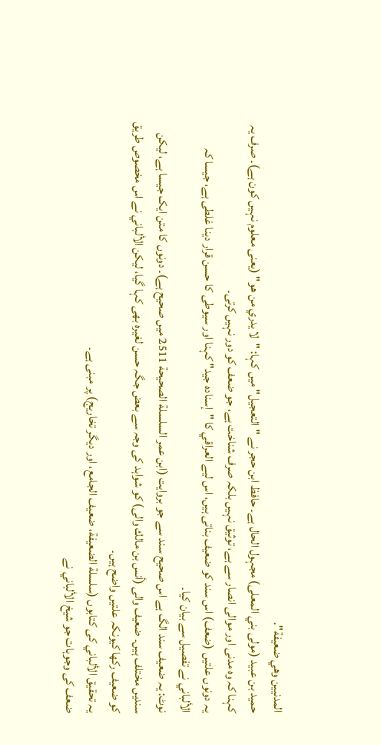المدنيين وهي ضعيفة".
حميد بن عبيد (مولى بني المعلى) مجہول الحال ہے۔ حافظ ابن حجر نے "التعجيل" میں کہا: "لا يدري من هو" (یعنی معلوم نہیں کون ہے)۔ صرف یہ کہنا کہ وہ مدنی اور موالی انصار سے ہے، توثیق نہیں بلکہ صرف شناخت ہے، جو ضعف کو دور نہیں کرتی۔
یہ دونوں علتیں (ضعف) اس سند کو ضعیف بناتی ہیں، اس لیے العراقي کا "إسناده جيد" کہنا اور سیوطی کا حسن قرار دینا غلطی ہے، جیسا کہ الألباني نے تفصیل سے بیان کیا۔
نوٹ: یہ ضعیف سند الگ ہے اس صحیح سند سے جو بروایت (ابن عمر السلسلة الصحيحة 2511 میں صحیح ہے)۔ دونوں کا متن ایک جیسا ہے، لیکن سندیں مختلف ہیں۔ ضعیف والی (أنس بن مالك والی) کو شواہد کی وجہ سے بعض جگہ حسن لغیرہ بھی کہا گیا، لیکن الألباني نے اس مخصوص طريق کو ضعیف رکھا کیونکہ علتیں واضح ہیں۔
یہ تحقیق الألباني کی کتابوں (سلسلة الضعيفة، ضعيف الجامع، اور دیگر تخاریج) پر مبنی ہے۔
ضعف کی وجوہات جو شیخ الألباني نے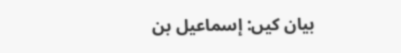بیان کیں: إسماعيل بن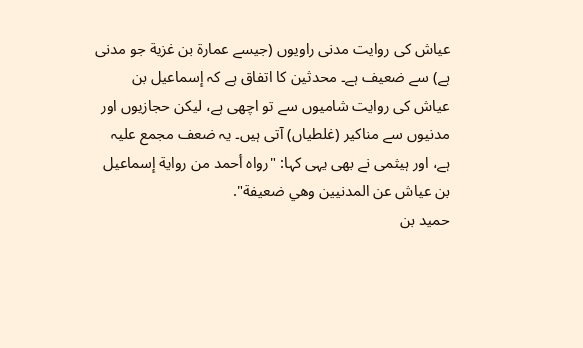عياش کی روایت مدنی راویوں (جیسے عمارة بن غزية جو مدنی ہے) سے ضعیف ہے۔ محدثین کا اتفاق ہے کہ إسماعيل بن عياش کی روایت شامیوں سے تو اچھی ہے، لیکن حجازیوں اور مدنیوں سے مناکیر (غلطیاں) آتی ہیں۔ یہ ضعف مجمع علیہ ہے، اور ہیثمی نے بھی یہی کہا: "رواه أحمد من رواية إسماعيل بن عياش عن المدنيين وهي ضعيفة".
حميد بن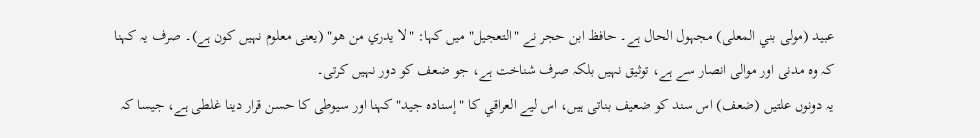عبيد (مولى بني المعلى) مجہول الحال ہے۔ حافظ ابن حجر نے "التعجيل" میں کہا: "لا يدري من هو" (یعنی معلوم نہیں کون ہے)۔ صرف یہ کہنا کہ وہ مدنی اور موالی انصار سے ہے، توثیق نہیں بلکہ صرف شناخت ہے، جو ضعف کو دور نہیں کرتی۔
یہ دونوں علتیں (ضعف) اس سند کو ضعیف بناتی ہیں، اس لیے العراقي کا "إسناده جيد" کہنا اور سیوطی کا حسن قرار دینا غلطی ہے، جیسا کہ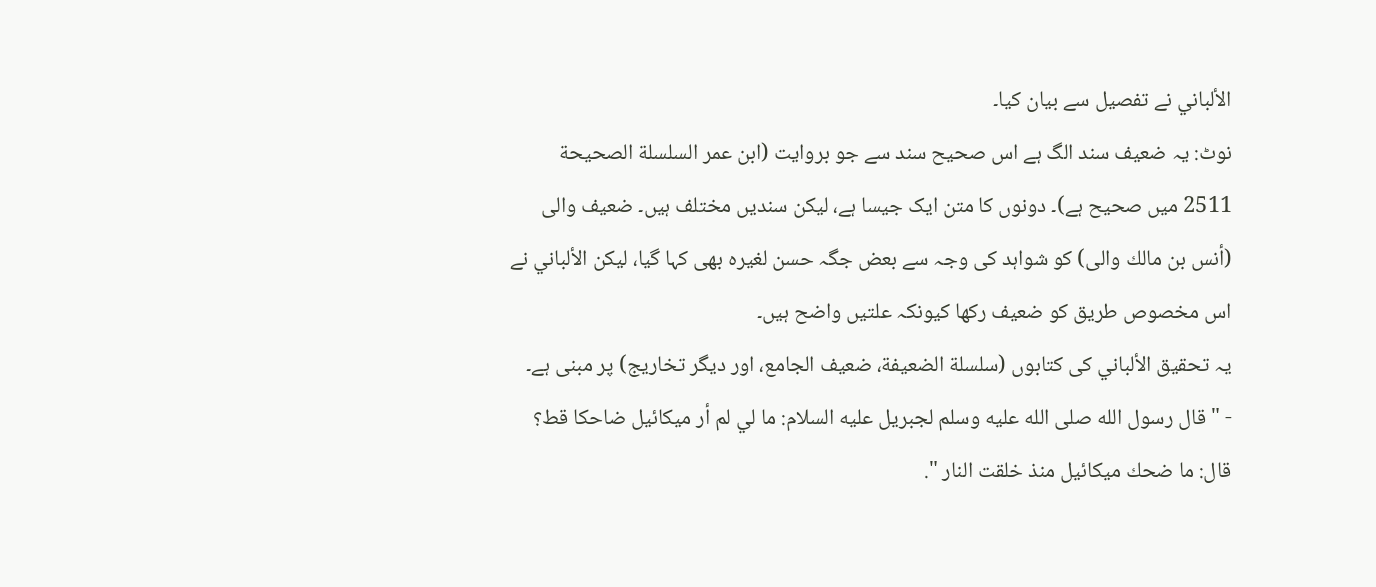الألباني نے تفصیل سے بیان کیا۔
نوٹ: یہ ضعیف سند الگ ہے اس صحیح سند سے جو بروایت (ابن عمر السلسلة الصحيحة 2511 میں صحیح ہے)۔ دونوں کا متن ایک جیسا ہے، لیکن سندیں مختلف ہیں۔ ضعیف والی (أنس بن مالك والی) کو شواہد کی وجہ سے بعض جگہ حسن لغیرہ بھی کہا گیا، لیکن الألباني نے اس مخصوص طريق کو ضعیف رکھا کیونکہ علتیں واضح ہیں۔
یہ تحقیق الألباني کی کتابوں (سلسلة الضعيفة، ضعيف الجامع، اور دیگر تخاریج) پر مبنی ہے۔
- " قال رسول الله صلى الله عليه وسلم لجبريل عليه السلام: ما لي لم أر ميكائيل ضاحكا قط؟ قال: ما ضحك ميكائيل منذ خلقت النار ".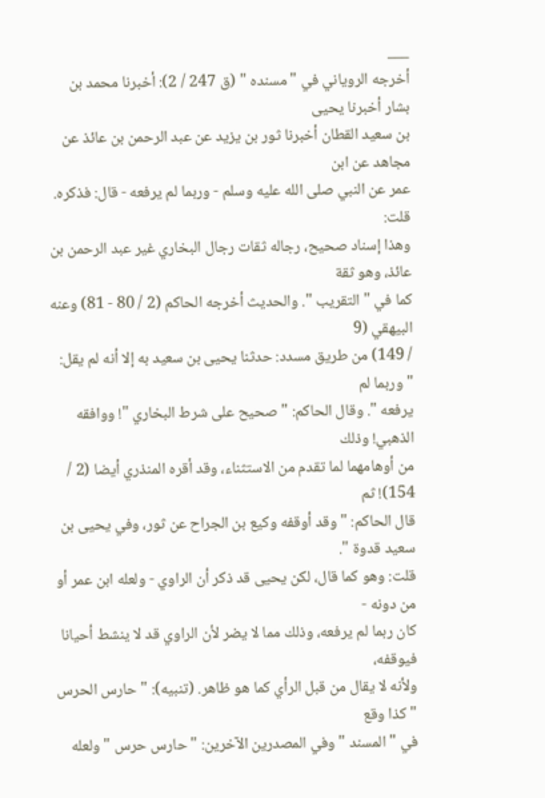___
أخرجه الروياني في " مسنده " (ق 247 / 2): أخبرنا محمد بن بشار أخبرنا يحيى
بن سعيد القطان أخبرنا ثور بن يزيد عن عبد الرحمن بن عائذ عن مجاهد عن ابن
عمر عن النبي صلى الله عليه وسلم - وربما لم يرفعه - قال: فذكره. قلت:
وهذا إسناد صحيح، رجاله ثقات رجال البخاري غير عبد الرحمن بن عائذ، وهو ثقة
كما في " التقريب ". والحديث أخرجه الحاكم (2 / 80 - 81) وعنه البيهقي (9
/ 149) من طريق مسدد: حدثنا يحيى بن سعيد به إلا أنه لم يقل: " وربما لم
يرفعه ". وقال الحاكم: " صحيح على شرط البخاري "! ووافقه الذهبي! وذلك
من أوهامهما لما تقدم من الاستثناء، وقد أقره المنذري أيضا (2 / 154)! ثم
قال الحاكم: " وقد أوقفه وكيع بن الجراح عن ثور، وفي يحيى بن سعيد قدوة ".
قلت: وهو كما قال، لكن يحيى قد ذكر أن الراوي - ولعله ابن عمر أو من دونه -
كان ربما لم يرفعه، وذلك مما لا يضر لأن الراوي قد لا ينشط أحيانا فيوقفه،
ولأنه لا يقال من قبل الرأي كما هو ظاهر. (تنبيه): " حارس الحرس " كذا وقع
في " المسند " وفي المصدرين الآخرين: " حارس حرس " ولعله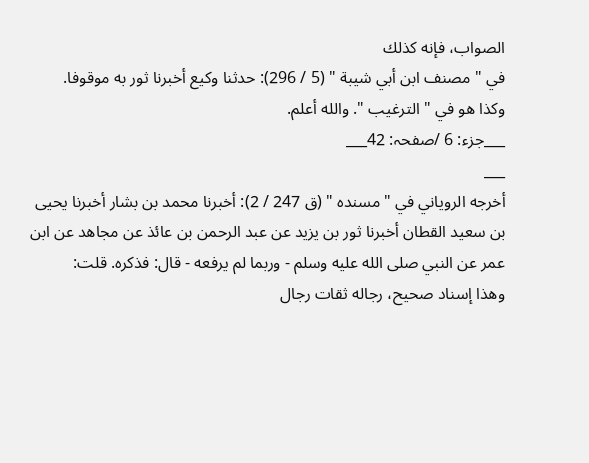الصواب، فإنه كذلك
في " مصنف ابن أبي شيبة " (5 / 296): حدثنا وكيع أخبرنا ثور به موقوفا.
وكذا هو في " الترغيب ". والله أعلم.
___جزء: 6 /صفحہ: 42___
___
أخرجه الروياني في " مسنده " (ق 247 / 2): أخبرنا محمد بن بشار أخبرنا يحيى
بن سعيد القطان أخبرنا ثور بن يزيد عن عبد الرحمن بن عائذ عن مجاهد عن ابن
عمر عن النبي صلى الله عليه وسلم - وربما لم يرفعه - قال: فذكره. قلت:
وهذا إسناد صحيح، رجاله ثقات رجال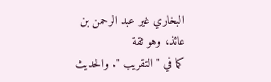البخاري غير عبد الرحمن بن عائذ، وهو ثقة
كما في " التقريب ". والحديث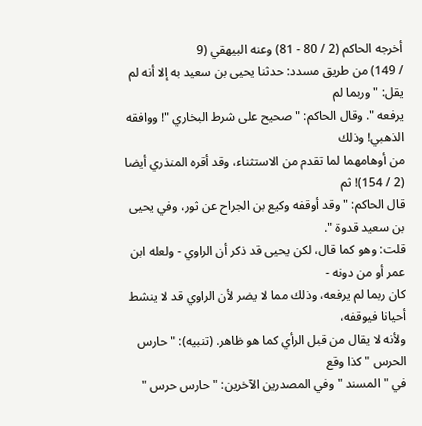أخرجه الحاكم (2 / 80 - 81) وعنه البيهقي (9
/ 149) من طريق مسدد: حدثنا يحيى بن سعيد به إلا أنه لم يقل: " وربما لم
يرفعه ". وقال الحاكم: " صحيح على شرط البخاري "! ووافقه الذهبي! وذلك
من أوهامهما لما تقدم من الاستثناء، وقد أقره المنذري أيضا (2 / 154)! ثم
قال الحاكم: " وقد أوقفه وكيع بن الجراح عن ثور، وفي يحيى بن سعيد قدوة ".
قلت: وهو كما قال، لكن يحيى قد ذكر أن الراوي - ولعله ابن عمر أو من دونه -
كان ربما لم يرفعه، وذلك مما لا يضر لأن الراوي قد لا ينشط أحيانا فيوقفه،
ولأنه لا يقال من قبل الرأي كما هو ظاهر. (تنبيه): " حارس الحرس " كذا وقع
في " المسند " وفي المصدرين الآخرين: " حارس حرس "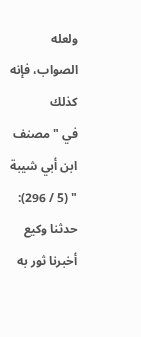ولعله الصواب، فإنه كذلك
في " مصنف ابن أبي شيبة " (5 / 296): حدثنا وكيع أخبرنا ثور به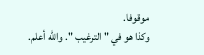موقوفا.
وكذا هو في " الترغيب ". والله أعلم.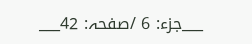___جزء: 6 /صفحہ: 42___